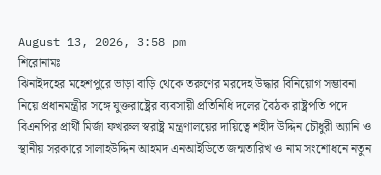August 13, 2026, 3:58 pm
শিরোনামঃ
ঝিনাইদহের মহেশপুরে ভাড়া বাড়ি থেকে তরুণের মরদেহ উদ্ধার বিনিয়োগ সম্ভাবনা নিয়ে প্রধানমন্ত্রীর সঙ্গে যুক্তরাষ্ট্রের ব্যবসায়ী প্রতিনিধি দলের বৈঠক রাষ্ট্রপতি পদে বিএনপির প্রার্থী মির্জা ফখরুল স্বরাষ্ট্র মন্ত্রণালয়ের দায়িত্বে শহীদ উদ্দিন চৌধুরী অ্যানি ও স্থানীয় সরকারে সালাহউদ্দিন আহমদ এনআইডিতে জন্মতারিখ ও নাম সংশোধনে নতুন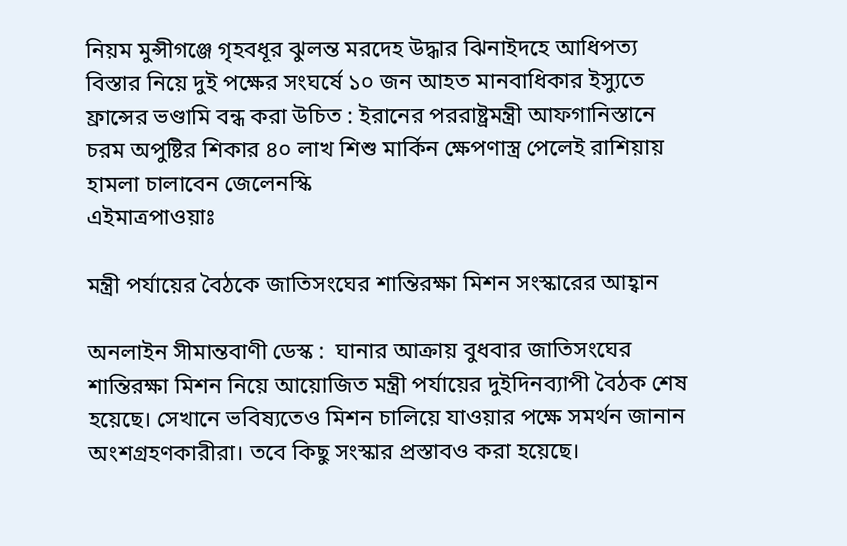নিয়ম মুন্সীগঞ্জে গৃহবধূর ঝুলন্ত মরদেহ উদ্ধার ঝিনাইদহে আধিপত্য বিস্তার নিয়ে দুই পক্ষের সংঘর্ষে ১০ জন আহত মানবাধিকার ইস্যুতে ফ্রান্সের ভণ্ডামি বন্ধ করা উচিত : ইরানের পররাষ্ট্রমন্ত্রী আফগানিস্তানে চরম অপুষ্টির শিকার ৪০ লাখ শিশু মার্কিন ক্ষেপণাস্ত্র পেলেই রাশিয়ায় হামলা চালাবেন জেলেনস্কি
এইমাত্রপাওয়াঃ

মন্ত্রী পর্যায়ের বৈঠকে জাতিসংঘের শান্তিরক্ষা মিশন সংস্কারের আহ্বান

অনলাইন সীমান্তবাণী ডেস্ক :  ঘানার আক্রায় বুধবার জাতিসংঘের শান্তিরক্ষা মিশন নিয়ে আয়োজিত মন্ত্রী পর্যায়ের দুইদিনব্যাপী বৈঠক শেষ হয়েছে। সেখানে ভবিষ্যতেও মিশন চালিয়ে যাওয়ার পক্ষে সমর্থন জানান অংশগ্রহণকারীরা। তবে কিছু সংস্কার প্রস্তাবও করা হয়েছে।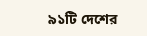৯১টি দেশের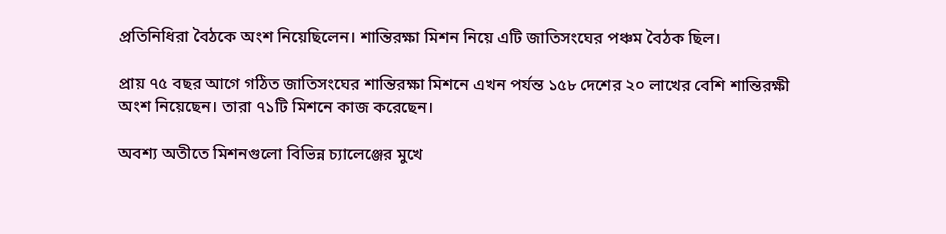প্রতিনিধিরা বৈঠকে অংশ নিয়েছিলেন। শান্তিরক্ষা মিশন নিয়ে এটি জাতিসংঘের পঞ্চম বৈঠক ছিল।

প্রায় ৭৫ বছর আগে গঠিত জাতিসংঘের শান্তিরক্ষা মিশনে এখন পর্যন্ত ১৫৮ দেশের ২০ লাখের বেশি শান্তিরক্ষী অংশ নিয়েছেন। তারা ৭১টি মিশনে কাজ করেছেন।

অবশ্য অতীতে মিশনগুলো বিভিন্ন চ্যালেঞ্জের মুখে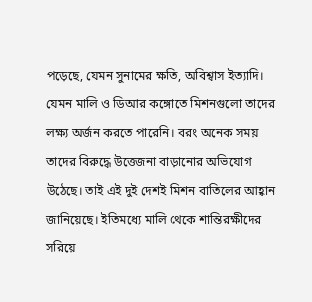পড়েছে, যেমন সুনামের ক্ষতি, অবিশ্বাস ইত্যাদি। যেমন মালি ও ডিআর কঙ্গোতে মিশনগুলো তাদের লক্ষ্য অর্জন করতে পারেনি। বরং অনেক সময় তাদের বিরুদ্ধে উত্তেজনা বাড়ানোর অভিযোগ উঠেছে। তাই এই দুই দেশই মিশন বাতিলের আহ্বান জানিয়েছে। ইতিমধ্যে মালি থেকে শান্তিরক্ষীদের সরিয়ে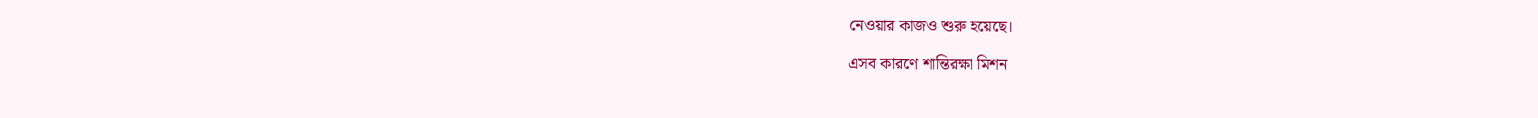নেওয়ার কাজও শুরু হয়েছে।

এসব কারণে শান্তিরক্ষা মিশন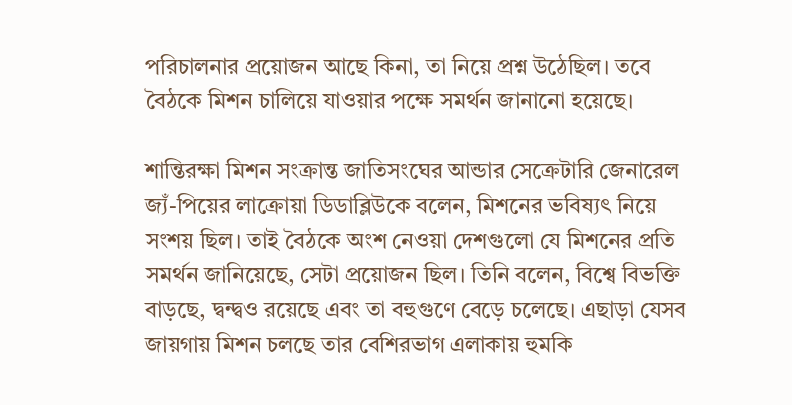পরিচালনার প্রয়োজন আছে কিনা, তা নিয়ে প্রশ্ন উঠেছিল। তবে বৈঠকে মিশন চালিয়ে যাওয়ার পক্ষে সমর্থন জানানো হয়েছে।

শান্তিরক্ষা মিশন সংক্রান্ত জাতিসংঘের আন্ডার সেক্রেটারি জেনারেল জ্যঁ-পিয়ের লাক্রোয়া ডিডাব্লিউকে বলেন, মিশনের ভবিষ্যৎ নিয়ে সংশয় ছিল। তাই বৈঠকে অংশ নেওয়া দেশগুলো যে মিশনের প্রতি সমর্থন জানিয়েছে, সেটা প্রয়োজন ছিল। তিনি বলেন, বিশ্বে বিভক্তি বাড়ছে, দ্বন্দ্বও রয়েছে এবং তা বহুগুণে বেড়ে চলেছে। এছাড়া যেসব জায়গায় মিশন চলছে তার বেশিরভাগ এলাকায় হুমকি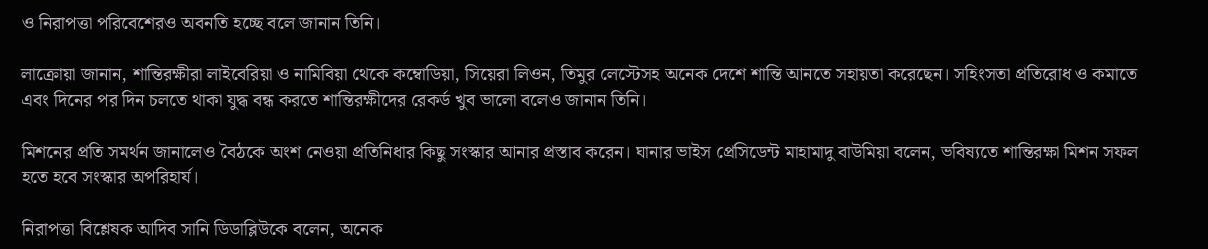ও নিরাপত্তা পরিবেশেরও অবনতি হচ্ছে বলে জানান তিনি।

লাক্রোয়া জানান, শান্তিরক্ষীরা লাইবেরিয়া ও নামিবিয়া থেকে কম্বোডিয়া, সিয়েরা লিওন, তিমুর লেস্টেসহ অনেক দেশে শান্তি আনতে সহায়তা করেছেন। সহিংসতা প্রতিরোধ ও কমাতে এবং দিনের পর দিন চলতে থাকা যুদ্ধ বন্ধ করতে শান্তিরক্ষীদের রেকর্ড খুব ভালো বলেও জানান তিনি।

মিশনের প্রতি সমর্থন জানালেও বৈঠকে অংশ নেওয়া প্রতিনিধার কিছু সংস্কার আনার প্রস্তাব করেন। ঘানার ভাইস প্রেসিডেন্ট মাহামাদু বাউমিয়া বলেন, ভবিষ্যতে শান্তিরক্ষা মিশন সফল হতে হবে সংস্কার অপরিহার্য।

নিরাপত্তা বিশ্লেষক আদিব সানি ডিডাব্লিউকে বলেন, অনেক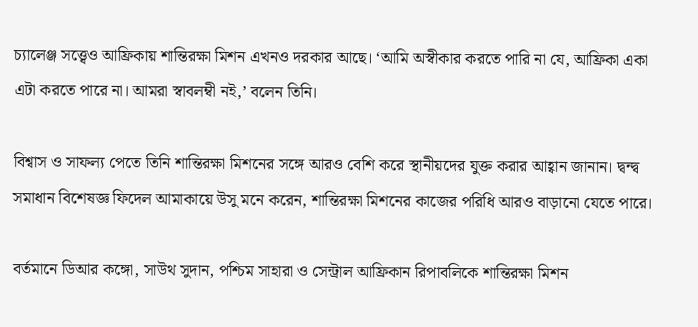চ্যালেঞ্জ সত্ত্বেও আফ্রিকায় শান্তিরক্ষা মিশন এখনও দরকার আছে। ‘আমি অস্বীকার করতে পারি না যে, আফ্রিকা একা এটা করতে পারে না। আমরা স্বাবলম্বী নই,’ বলেন তিনি।

বিশ্বাস ও সাফল্য পেতে তিনি শান্তিরক্ষা মিশনের সঙ্গে আরও বেশি করে স্থানীয়দের যুক্ত করার আহ্বান জানান। দ্বন্দ্ব সমাধান বিশেষজ্ঞ ফিদেল আমাকায়ে উসু মনে করেন, শান্তিরক্ষা মিশনের কাজের পরিধি আরও বাড়ানো যেতে পারে।

বর্তমানে ডিআর কঙ্গো, সাউথ সুদান, পশ্চিম সাহারা ও সেন্ট্রাল আফ্রিকান রিপাবলিকে শান্তিরক্ষা মিশন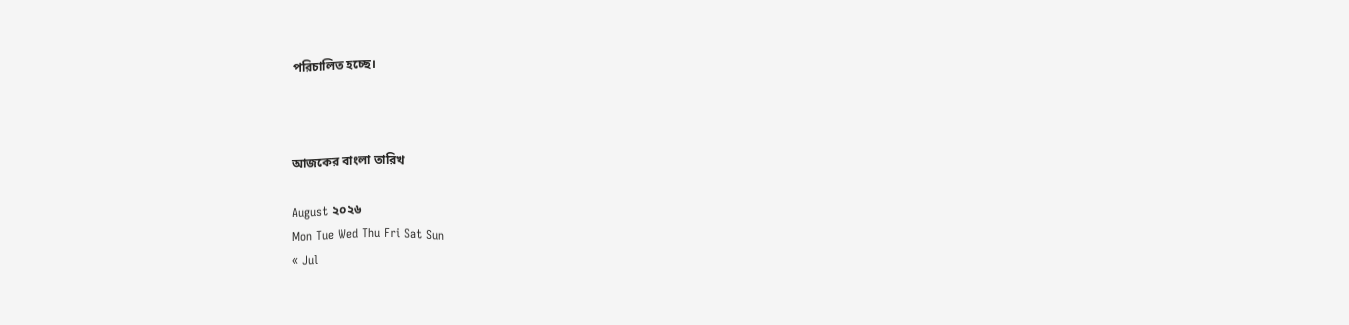পরিচালিত হচ্ছে।



আজকের বাংলা তারিখ

August ২০২৬
Mon Tue Wed Thu Fri Sat Sun
« Jul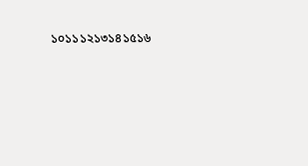১০১১১২১৩১৪১৫১৬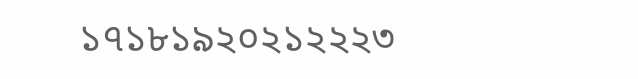১৭১৮১৯২০২১২২২৩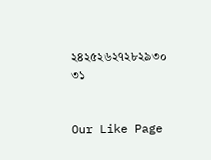২৪২৫২৬২৭২৮২৯৩০
৩১


Our Like Page